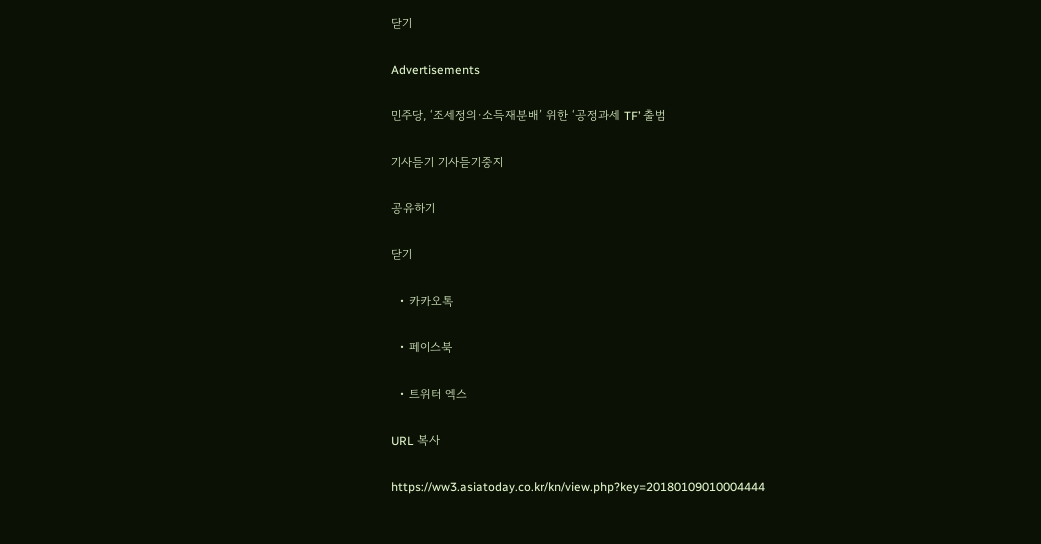닫기

Advertisements

민주당, ‘조세정의·소득재분배’ 위한 ‘공정과세 TF’ 출범

기사듣기 기사듣기중지

공유하기

닫기

  • 카카오톡

  • 페이스북

  • 트위터 엑스

URL 복사

https://ww3.asiatoday.co.kr/kn/view.php?key=20180109010004444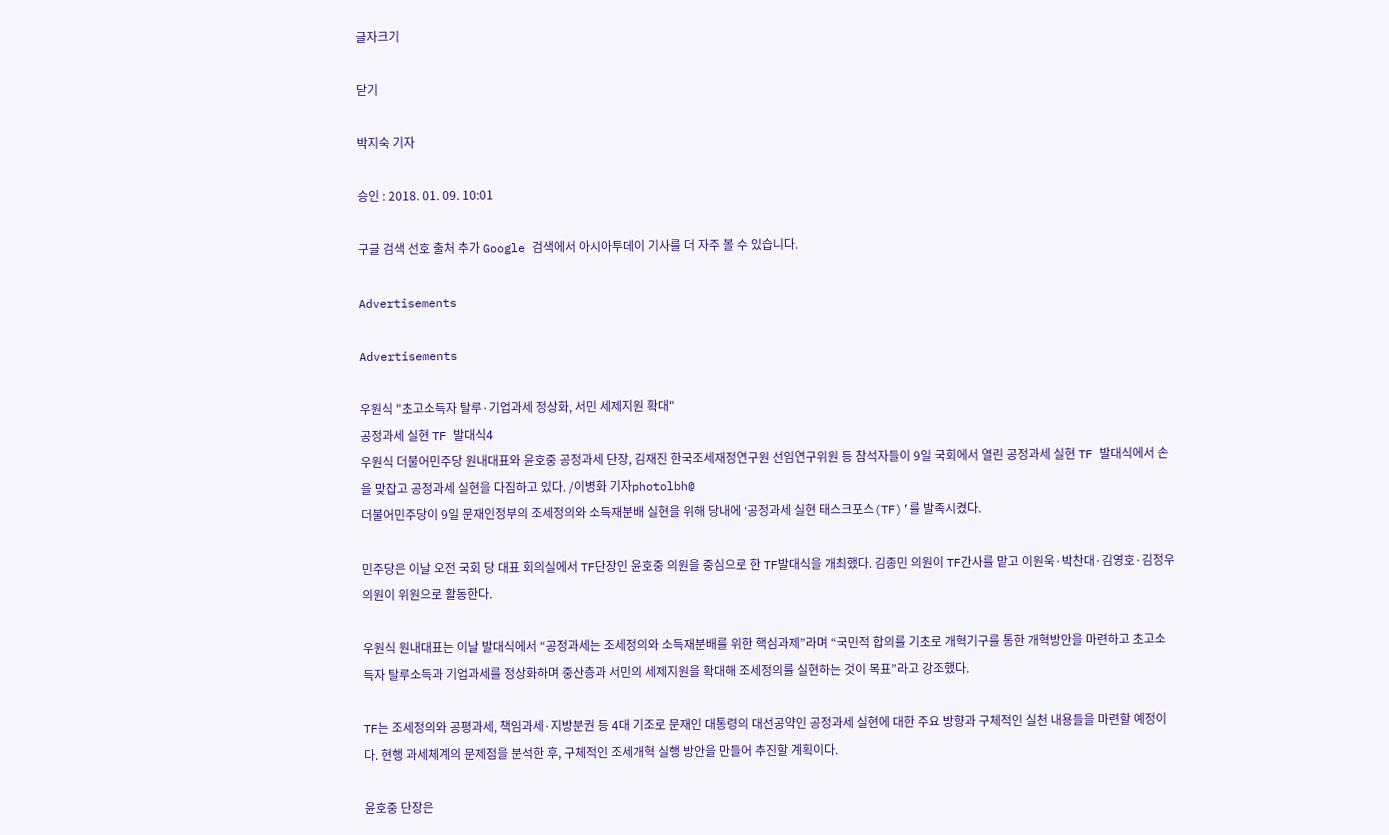글자크기

닫기

박지숙 기자

승인 : 2018. 01. 09. 10:01

구글 검색 선호 출처 추가 Google 검색에서 아시아투데이 기사를 더 자주 볼 수 있습니다.

Advertisements

Advertisements

우원식 "초고소득자 탈루·기업과세 정상화, 서민 세제지원 확대"
공정과세 실현 TF 발대식4
우원식 더불어민주당 원내대표와 윤호중 공정과세 단장, 김재진 한국조세재정연구원 선임연구위원 등 참석자들이 9일 국회에서 열린 공정과세 실현 TF 발대식에서 손을 맞잡고 공정과세 실현을 다짐하고 있다. /이병화 기자photolbh@
더불어민주당이 9일 문재인정부의 조세정의와 소득재분배 실현을 위해 당내에 ‘공정과세 실현 태스크포스(TF)’를 발족시켰다.

민주당은 이날 오전 국회 당 대표 회의실에서 TF단장인 윤호중 의원을 중심으로 한 TF발대식을 개최했다. 김종민 의원이 TF간사를 맡고 이원욱·박찬대·김영호·김정우 의원이 위원으로 활동한다.

우원식 원내대표는 이날 발대식에서 “공정과세는 조세정의와 소득재분배를 위한 핵심과제”라며 “국민적 합의를 기초로 개혁기구를 통한 개혁방안을 마련하고 초고소득자 탈루소득과 기업과세를 정상화하며 중산층과 서민의 세제지원을 확대해 조세정의를 실현하는 것이 목표”라고 강조했다.

TF는 조세정의와 공평과세, 책임과세·지방분권 등 4대 기조로 문재인 대통령의 대선공약인 공정과세 실현에 대한 주요 방향과 구체적인 실천 내용들을 마련할 예정이다. 현행 과세체계의 문제점을 분석한 후, 구체적인 조세개혁 실행 방안을 만들어 추진할 계획이다.

윤호중 단장은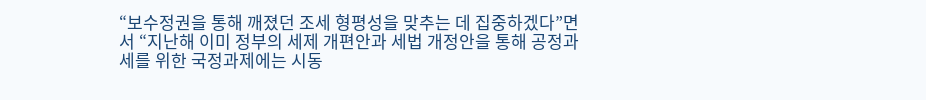“보수정권을 통해 깨졌던 조세 형평성을 맞추는 데 집중하겠다”면서 “지난해 이미 정부의 세제 개편안과 세법 개정안을 통해 공정과세를 위한 국정과제에는 시동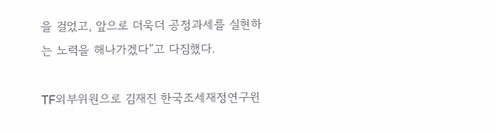을 걸었고, 앞으로 더욱더 공정과세를 실현하는 노력을 해나가겠다”고 다짐했다.

TF외부위원으로 김재진 한국조세재정연구윈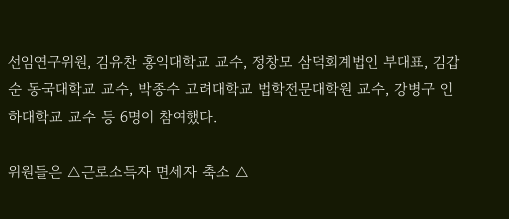선임연구위원, 김유찬 홍익대학교 교수, 정창모 삼덕회계법인 부대표, 김갑순 동국대학교 교수, 박종수 고려대학교 법학전문대학원 교수, 강병구 인하대학교 교수 등 6명이 참여했다.

위원들은 △근로소득자 면세자 축소 △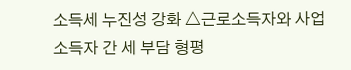소득세 누진성 강화 △근로소득자와 사업소득자 간 세 부담 형평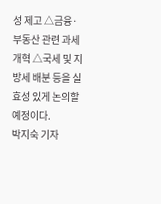성 제고 △금융·부동산 관련 과세 개혁 △국세 및 지방세 배분 등을 실효성 있게 논의할 예정이다.
박지숙 기자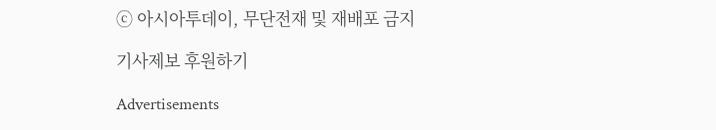ⓒ 아시아투데이, 무단전재 및 재배포 금지

기사제보 후원하기

Advertisements